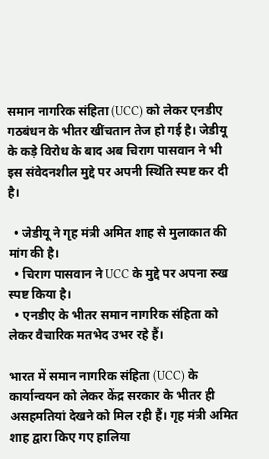समान नागरिक संहिता (UCC) को लेकर एनडीए गठबंधन के भीतर खींचतान तेज हो गई है। जेडीयू के कड़े विरोध के बाद अब चिराग पासवान ने भी इस संवेदनशील मुद्दे पर अपनी स्थिति स्पष्ट कर दी है।

  • जेडीयू ने गृह मंत्री अमित शाह से मुलाकात की मांग की है।
  • चिराग पासवान ने UCC के मुद्दे पर अपना रुख स्पष्ट किया है।
  • एनडीए के भीतर समान नागरिक संहिता को लेकर वैचारिक मतभेद उभर रहे हैं।

भारत में समान नागरिक संहिता (UCC) के कार्यान्वयन को लेकर केंद्र सरकार के भीतर ही असहमतियां देखने को मिल रही हैं। गृह मंत्री अमित शाह द्वारा किए गए हालिया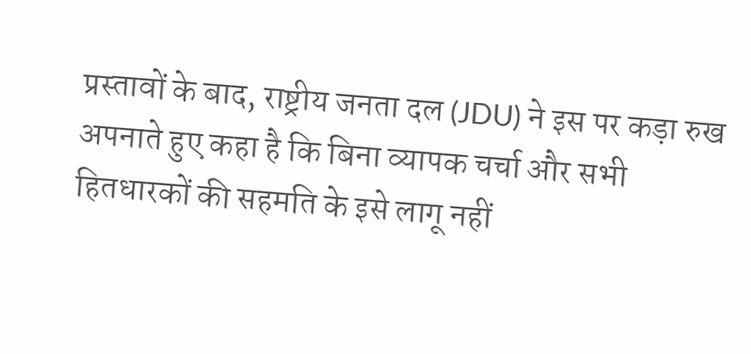प्रस्तावों के बाद, राष्ट्रीय जनता दल (JDU) ने इस पर कड़ा रुख अपनाते हुए कहा है कि बिना व्यापक चर्चा और सभी हितधारकों की सहमति के इसे लागू नहीं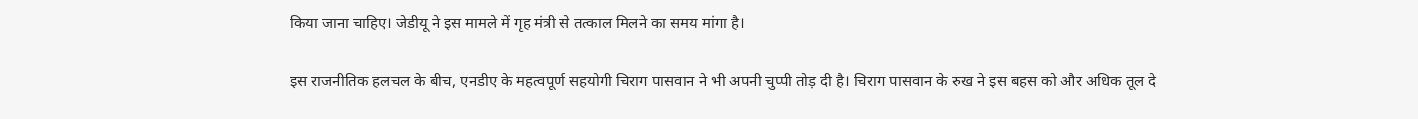किया जाना चाहिए। जेडीयू ने इस मामले में गृह मंत्री से तत्काल मिलने का समय मांगा है।

इस राजनीतिक हलचल के बीच, एनडीए के महत्वपूर्ण सहयोगी चिराग पासवान ने भी अपनी चुप्पी तोड़ दी है। चिराग पासवान के रुख ने इस बहस को और अधिक तूल दे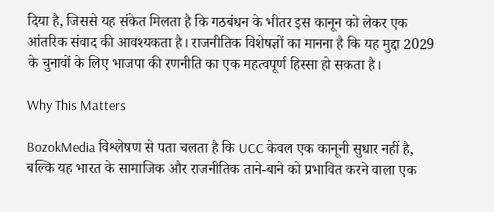दिया है, जिससे यह संकेत मिलता है कि गठबंधन के भीतर इस कानून को लेकर एक आंतरिक संवाद की आवश्यकता है। राजनीतिक विशेषज्ञों का मानना है कि यह मुद्दा 2029 के चुनावों के लिए भाजपा की रणनीति का एक महत्वपूर्ण हिस्सा हो सकता है।

Why This Matters

BozokMedia विश्लेषण से पता चलता है कि UCC केवल एक कानूनी सुधार नहीं है, बल्कि यह भारत के सामाजिक और राजनीतिक ताने-बाने को प्रभावित करने वाला एक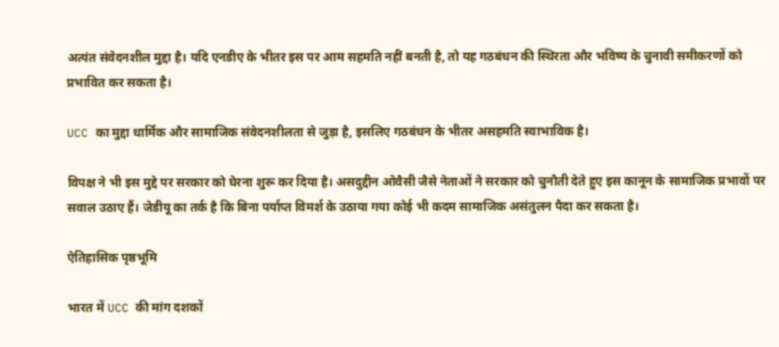अत्यंत संवेदनशील मुद्दा है। यदि एनडीए के भीतर इस पर आम सहमति नहीं बनती है, तो यह गठबंधन की स्थिरता और भविष्य के चुनावी समीकरणों को प्रभावित कर सकता है।

UCC का मुद्दा धार्मिक और सामाजिक संवेदनशीलता से जुड़ा है, इसलिए गठबंधन के भीतर असहमति स्वाभाविक है।

विपक्ष ने भी इस मुद्दे पर सरकार को घेरना शुरू कर दिया है। असदुद्दीन ओवैसी जैसे नेताओं ने सरकार को चुनौती देते हुए इस कानून के सामाजिक प्रभावों पर सवाल उठाए हैं। जेडीयू का तर्क है कि बिना पर्याप्त विमर्श के उठाया गया कोई भी कदम सामाजिक असंतुलन पैदा कर सकता है।

ऐतिहासिक पृष्ठभूमि

भारत में UCC की मांग दशकों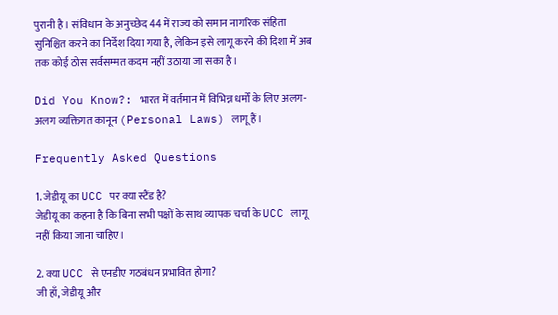पुरानी है। संविधान के अनुच्छेद 44 में राज्य को समान नागरिक संहिता सुनिश्चित करने का निर्देश दिया गया है, लेकिन इसे लागू करने की दिशा में अब तक कोई ठोस सर्वसम्मत कदम नहीं उठाया जा सका है।

Did You Know?: भारत में वर्तमान में विभिन्न धर्मों के लिए अलग-अलग व्यक्तिगत कानून (Personal Laws) लागू हैं।

Frequently Asked Questions

1. जेडीयू का UCC पर क्या स्टैंड है?
जेडीयू का कहना है कि बिना सभी पक्षों के साथ व्यापक चर्चा के UCC लागू नहीं किया जाना चाहिए।

2. क्या UCC से एनडीए गठबंधन प्रभावित होगा?
जी हाँ, जेडीयू और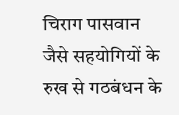चिराग पासवान जैसे सहयोगियों के रुख से गठबंधन के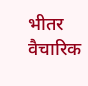भीतर वैचारिक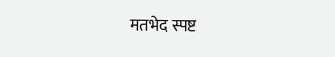मतभेद स्पष्ट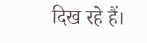दिख रहे हैं।